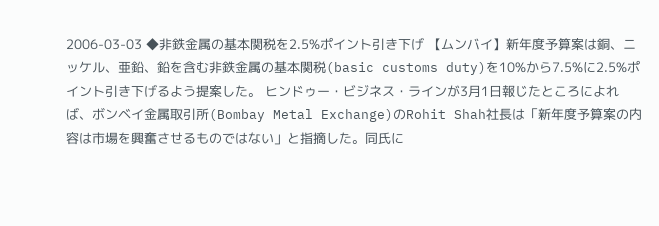2006-03-03 ◆非鉄金属の基本関税を2.5%ポイント引き下げ 【ムンバイ】新年度予算案は銅、ニッケル、亜鉛、鉛を含む非鉄金属の基本関税(basic customs duty)を10%から7.5%に2.5%ポイント引き下げるよう提案した。 ヒンドゥー・ビジネス・ラインが3月1日報じたところによれば、ボンベイ金属取引所(Bombay Metal Exchange)のRohit Shah社長は「新年度予算案の内容は市場を興奮させるものではない」と指摘した。同氏に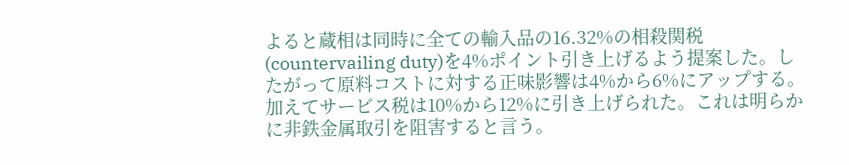よると蔵相は同時に全ての輸入品の16.32%の相殺関税(countervailing duty)を4%ポイント引き上げるよう提案した。したがって原料コストに対する正味影響は4%から6%にアップする。加えてサービス税は10%から12%に引き上げられた。これは明らかに非鉄金属取引を阻害すると言う。